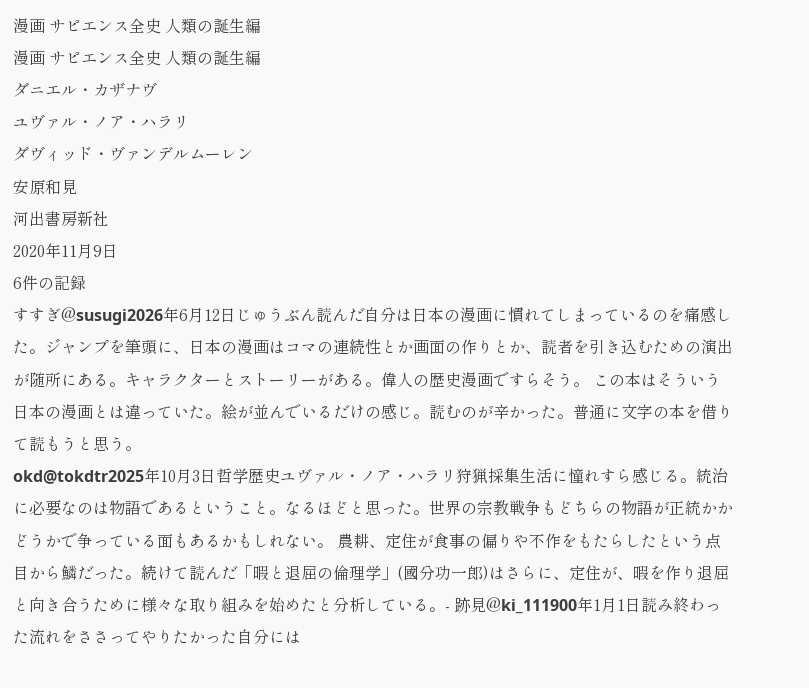漫画 サピエンス全史 人類の誕生編
漫画 サピエンス全史 人類の誕生編
ダニエル・カザナヴ
ユヴァル・ノア・ハラリ
ダヴィッド・ヴァンデルムーレン
安原和見
河出書房新社
2020年11月9日
6件の記録
すすぎ@susugi2026年6月12日じゅうぶん読んだ自分は日本の漫画に慣れてしまっているのを痛感した。ジャンプを筆頭に、日本の漫画はコマの連続性とか画面の作りとか、読者を引き込むための演出が随所にある。キャラクターとストーリーがある。偉人の歴史漫画ですらそう。 この本はそういう日本の漫画とは違っていた。絵が並んでいるだけの感じ。読むのが辛かった。普通に文字の本を借りて読もうと思う。
okd@tokdtr2025年10月3日哲学歴史ユヴァル・ノア・ハラリ狩猟採集生活に憧れすら感じる。統治に必要なのは物語であるということ。なるほどと思った。世界の宗教戦争もどちらの物語が正統かかどうかで争っている面もあるかもしれない。 農耕、定住が食事の偏りや不作をもたらしたという点目から鱗だった。続けて読んだ「暇と退屈の倫理学」(國分功一郎)はさらに、定住が、暇を作り退屈と向き合うために様々な取り組みを始めたと分析している。- 跡見@ki_111900年1月1日読み終わった流れをささってやりたかった自分には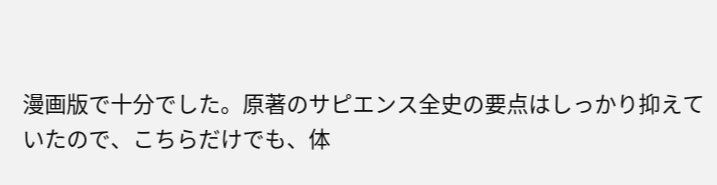漫画版で十分でした。原著のサピエンス全史の要点はしっかり抑えていたので、こちらだけでも、体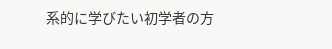系的に学びたい初学者の方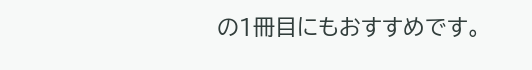の1冊目にもおすすめです。